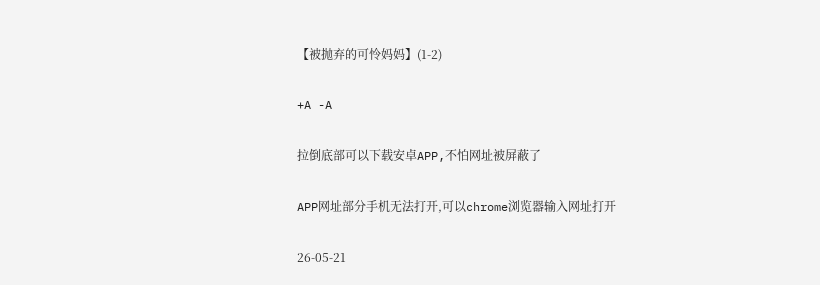【被抛弃的可怜妈妈】(1-2)

+A -A

拉倒底部可以下载安卓APP,不怕网址被屏蔽了

APP网址部分手机无法打开,可以chrome浏览器输入网址打开

26-05-21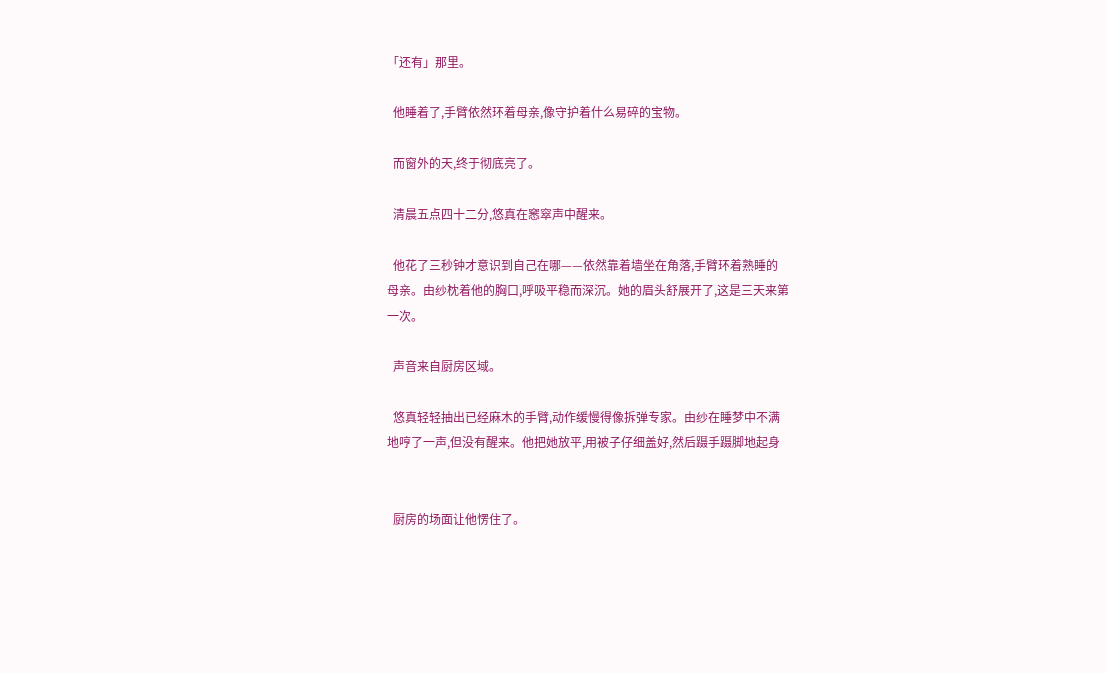「还有」那里。

  他睡着了,手臂依然环着母亲,像守护着什么易碎的宝物。

  而窗外的天,终于彻底亮了。

  清晨五点四十二分,悠真在窸窣声中醒来。

  他花了三秒钟才意识到自己在哪——依然靠着墙坐在角落,手臂环着熟睡的
母亲。由纱枕着他的胸口,呼吸平稳而深沉。她的眉头舒展开了,这是三天来第
一次。

  声音来自厨房区域。

  悠真轻轻抽出已经麻木的手臂,动作缓慢得像拆弹专家。由纱在睡梦中不满
地哼了一声,但没有醒来。他把她放平,用被子仔细盖好,然后蹑手蹑脚地起身


  厨房的场面让他愣住了。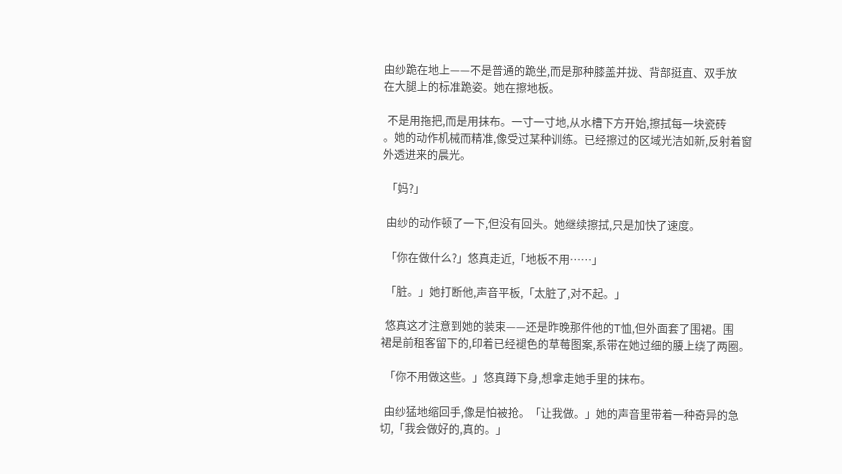由纱跪在地上——不是普通的跪坐,而是那种膝盖并拢、背部挺直、双手放
在大腿上的标准跪姿。她在擦地板。

  不是用拖把,而是用抹布。一寸一寸地,从水槽下方开始,擦拭每一块瓷砖
。她的动作机械而精准,像受过某种训练。已经擦过的区域光洁如新,反射着窗
外透进来的晨光。

  「妈?」

  由纱的动作顿了一下,但没有回头。她继续擦拭,只是加快了速度。

  「你在做什么?」悠真走近,「地板不用……」

  「脏。」她打断他,声音平板,「太脏了,对不起。」

  悠真这才注意到她的装束——还是昨晚那件他的T恤,但外面套了围裙。围
裙是前租客留下的,印着已经褪色的草莓图案,系带在她过细的腰上绕了两圈。

  「你不用做这些。」悠真蹲下身,想拿走她手里的抹布。

  由纱猛地缩回手,像是怕被抢。「让我做。」她的声音里带着一种奇异的急
切,「我会做好的,真的。」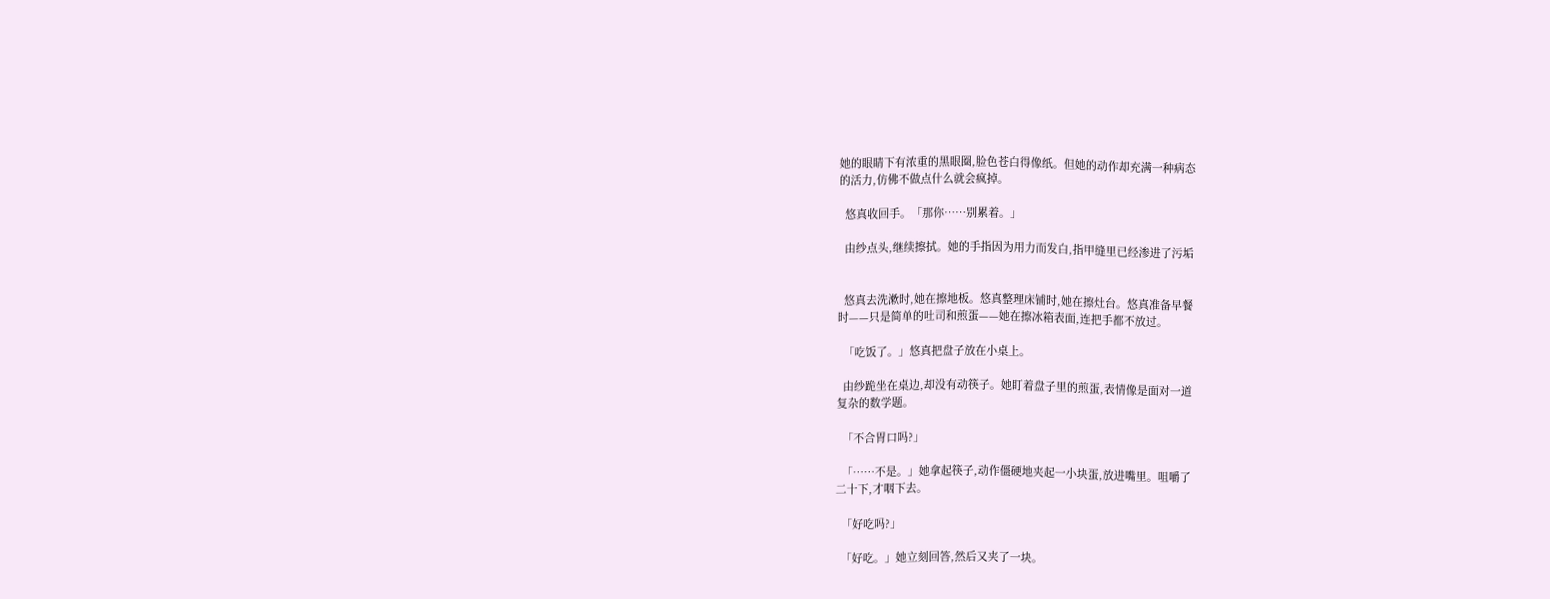她的眼睛下有浓重的黑眼圈,脸色苍白得像纸。但她的动作却充满一种病态
的活力,仿佛不做点什么就会疯掉。

  悠真收回手。「那你……别累着。」

  由纱点头,继续擦拭。她的手指因为用力而发白,指甲缝里已经渗进了污垢


  悠真去洗漱时,她在擦地板。悠真整理床铺时,她在擦灶台。悠真准备早餐
时——只是简单的吐司和煎蛋——她在擦冰箱表面,连把手都不放过。

  「吃饭了。」悠真把盘子放在小桌上。

  由纱跪坐在桌边,却没有动筷子。她盯着盘子里的煎蛋,表情像是面对一道
复杂的数学题。

  「不合胃口吗?」

  「……不是。」她拿起筷子,动作僵硬地夹起一小块蛋,放进嘴里。咀嚼了
二十下,才咽下去。

  「好吃吗?」

  「好吃。」她立刻回答,然后又夹了一块。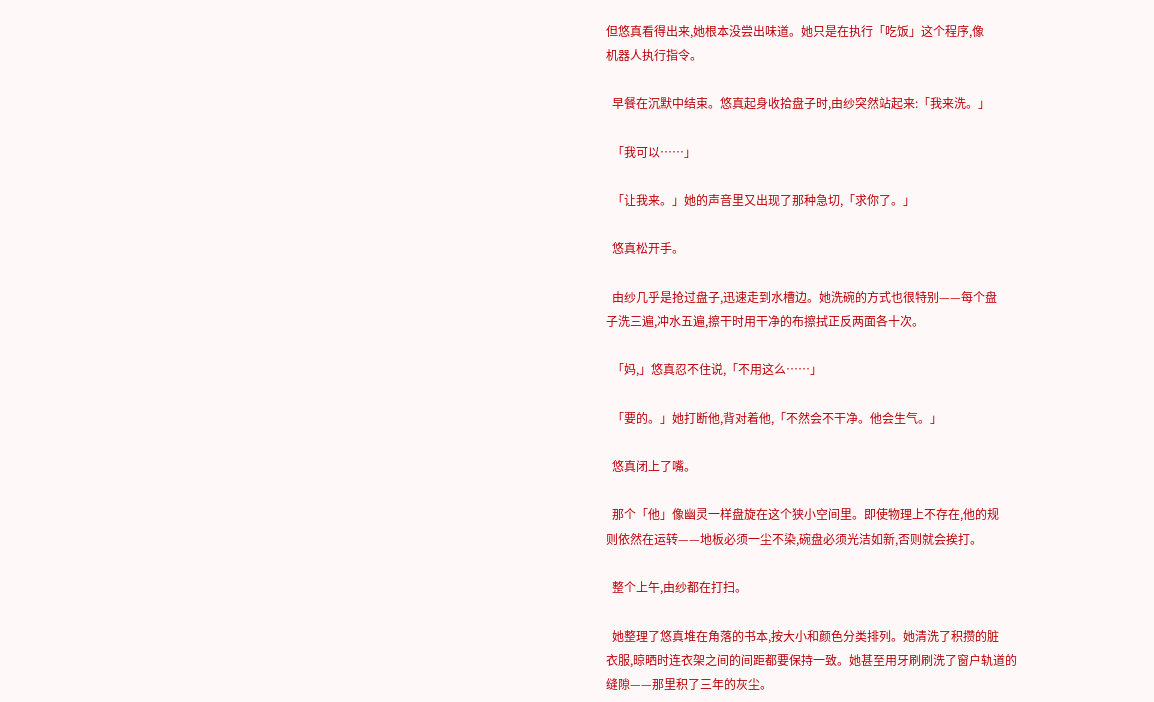但悠真看得出来,她根本没尝出味道。她只是在执行「吃饭」这个程序,像
机器人执行指令。

  早餐在沉默中结束。悠真起身收拾盘子时,由纱突然站起来:「我来洗。」

  「我可以……」

  「让我来。」她的声音里又出现了那种急切,「求你了。」

  悠真松开手。

  由纱几乎是抢过盘子,迅速走到水槽边。她洗碗的方式也很特别——每个盘
子洗三遍,冲水五遍,擦干时用干净的布擦拭正反两面各十次。

  「妈,」悠真忍不住说,「不用这么……」

  「要的。」她打断他,背对着他,「不然会不干净。他会生气。」

  悠真闭上了嘴。

  那个「他」像幽灵一样盘旋在这个狭小空间里。即使物理上不存在,他的规
则依然在运转——地板必须一尘不染,碗盘必须光洁如新,否则就会挨打。

  整个上午,由纱都在打扫。

  她整理了悠真堆在角落的书本,按大小和颜色分类排列。她清洗了积攒的脏
衣服,晾晒时连衣架之间的间距都要保持一致。她甚至用牙刷刷洗了窗户轨道的
缝隙——那里积了三年的灰尘。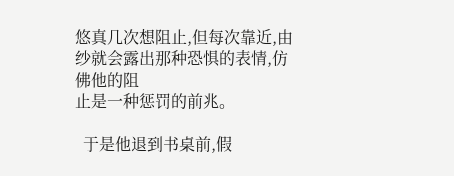悠真几次想阻止,但每次靠近,由纱就会露出那种恐惧的表情,仿佛他的阻
止是一种惩罚的前兆。

  于是他退到书桌前,假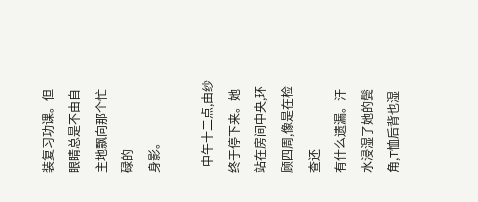装复习功课。但眼睛总是不由自主地飘向那个忙碌的
身影。

  中午十二点,由纱终于停下来。她站在房间中央,环顾四周,像是在检查还
有什么遗漏。汗水浸湿了她的鬓角,T恤后背也湿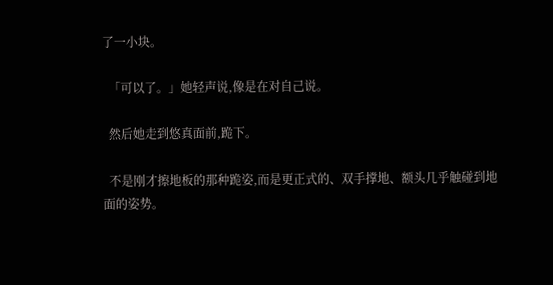了一小块。

  「可以了。」她轻声说,像是在对自己说。

  然后她走到悠真面前,跪下。

  不是刚才擦地板的那种跪姿,而是更正式的、双手撑地、额头几乎触碰到地
面的姿势。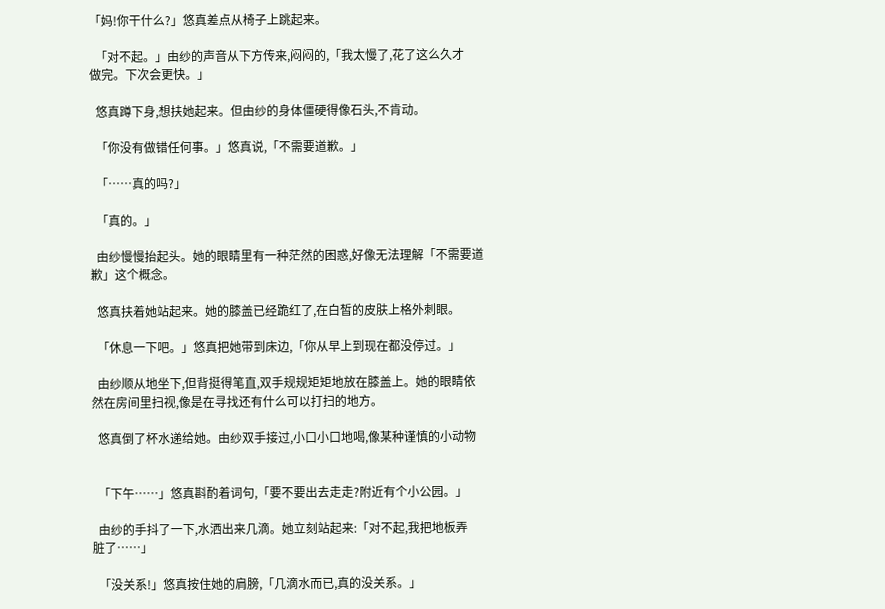「妈!你干什么?」悠真差点从椅子上跳起来。

  「对不起。」由纱的声音从下方传来,闷闷的,「我太慢了,花了这么久才
做完。下次会更快。」

  悠真蹲下身,想扶她起来。但由纱的身体僵硬得像石头,不肯动。

  「你没有做错任何事。」悠真说,「不需要道歉。」

  「……真的吗?」

  「真的。」

  由纱慢慢抬起头。她的眼睛里有一种茫然的困惑,好像无法理解「不需要道
歉」这个概念。

  悠真扶着她站起来。她的膝盖已经跪红了,在白皙的皮肤上格外刺眼。

  「休息一下吧。」悠真把她带到床边,「你从早上到现在都没停过。」

  由纱顺从地坐下,但背挺得笔直,双手规规矩矩地放在膝盖上。她的眼睛依
然在房间里扫视,像是在寻找还有什么可以打扫的地方。

  悠真倒了杯水递给她。由纱双手接过,小口小口地喝,像某种谨慎的小动物


  「下午……」悠真斟酌着词句,「要不要出去走走?附近有个小公园。」

  由纱的手抖了一下,水洒出来几滴。她立刻站起来:「对不起,我把地板弄
脏了……」

  「没关系!」悠真按住她的肩膀,「几滴水而已,真的没关系。」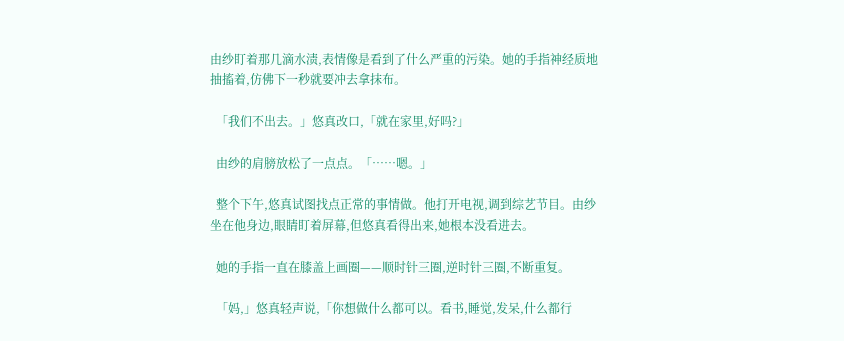由纱盯着那几滴水渍,表情像是看到了什么严重的污染。她的手指神经质地
抽搐着,仿佛下一秒就要冲去拿抹布。

  「我们不出去。」悠真改口,「就在家里,好吗?」

  由纱的肩膀放松了一点点。「……嗯。」

  整个下午,悠真试图找点正常的事情做。他打开电视,调到综艺节目。由纱
坐在他身边,眼睛盯着屏幕,但悠真看得出来,她根本没看进去。

  她的手指一直在膝盖上画圈——顺时针三圈,逆时针三圈,不断重复。

  「妈,」悠真轻声说,「你想做什么都可以。看书,睡觉,发呆,什么都行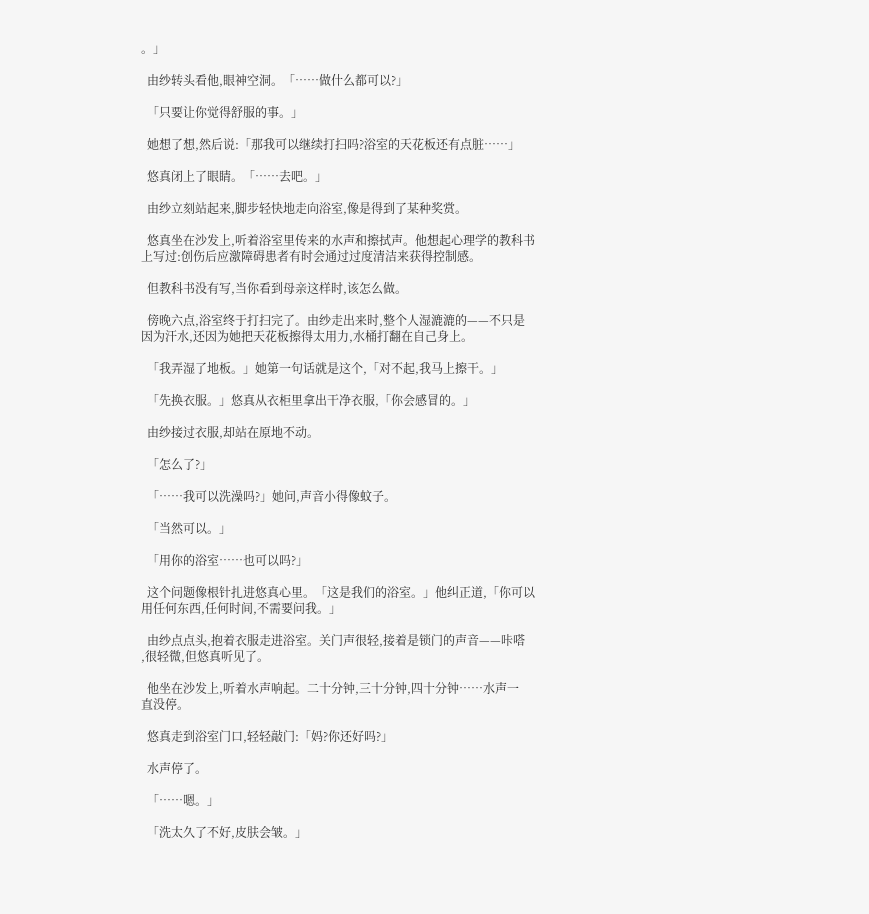。」

  由纱转头看他,眼神空洞。「……做什么都可以?」

  「只要让你觉得舒服的事。」

  她想了想,然后说:「那我可以继续打扫吗?浴室的天花板还有点脏……」

  悠真闭上了眼睛。「……去吧。」

  由纱立刻站起来,脚步轻快地走向浴室,像是得到了某种奖赏。

  悠真坐在沙发上,听着浴室里传来的水声和擦拭声。他想起心理学的教科书
上写过:创伤后应激障碍患者有时会通过过度清洁来获得控制感。

  但教科书没有写,当你看到母亲这样时,该怎么做。

  傍晚六点,浴室终于打扫完了。由纱走出来时,整个人湿漉漉的——不只是
因为汗水,还因为她把天花板擦得太用力,水桶打翻在自己身上。

  「我弄湿了地板。」她第一句话就是这个,「对不起,我马上擦干。」

  「先换衣服。」悠真从衣柜里拿出干净衣服,「你会感冒的。」

  由纱接过衣服,却站在原地不动。

  「怎么了?」

  「……我可以洗澡吗?」她问,声音小得像蚊子。

  「当然可以。」

  「用你的浴室……也可以吗?」

  这个问题像根针扎进悠真心里。「这是我们的浴室。」他纠正道,「你可以
用任何东西,任何时间,不需要问我。」

  由纱点点头,抱着衣服走进浴室。关门声很轻,接着是锁门的声音——咔嗒
,很轻微,但悠真听见了。

  他坐在沙发上,听着水声响起。二十分钟,三十分钟,四十分钟……水声一
直没停。

  悠真走到浴室门口,轻轻敲门:「妈?你还好吗?」

  水声停了。

  「……嗯。」

  「洗太久了不好,皮肤会皱。」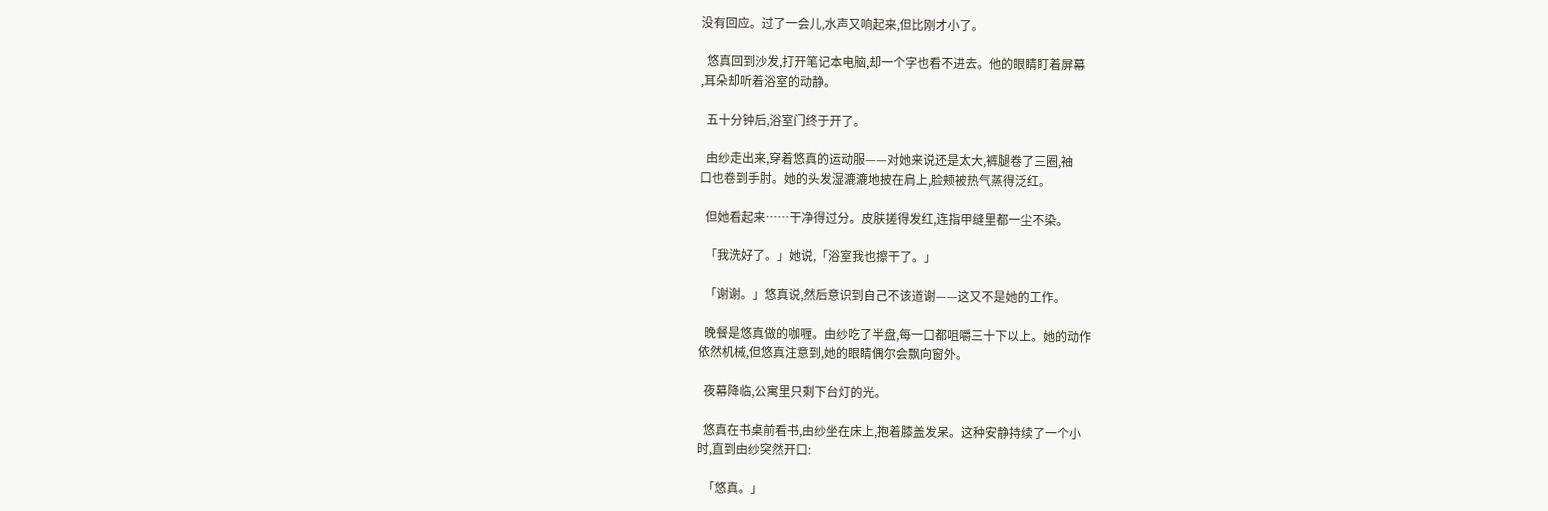没有回应。过了一会儿,水声又响起来,但比刚才小了。

  悠真回到沙发,打开笔记本电脑,却一个字也看不进去。他的眼睛盯着屏幕
,耳朵却听着浴室的动静。

  五十分钟后,浴室门终于开了。

  由纱走出来,穿着悠真的运动服——对她来说还是太大,裤腿卷了三圈,袖
口也卷到手肘。她的头发湿漉漉地披在肩上,脸颊被热气蒸得泛红。

  但她看起来……干净得过分。皮肤搓得发红,连指甲缝里都一尘不染。

  「我洗好了。」她说,「浴室我也擦干了。」

  「谢谢。」悠真说,然后意识到自己不该道谢——这又不是她的工作。

  晚餐是悠真做的咖喱。由纱吃了半盘,每一口都咀嚼三十下以上。她的动作
依然机械,但悠真注意到,她的眼睛偶尔会飘向窗外。

  夜幕降临,公寓里只剩下台灯的光。

  悠真在书桌前看书,由纱坐在床上,抱着膝盖发呆。这种安静持续了一个小
时,直到由纱突然开口:

  「悠真。」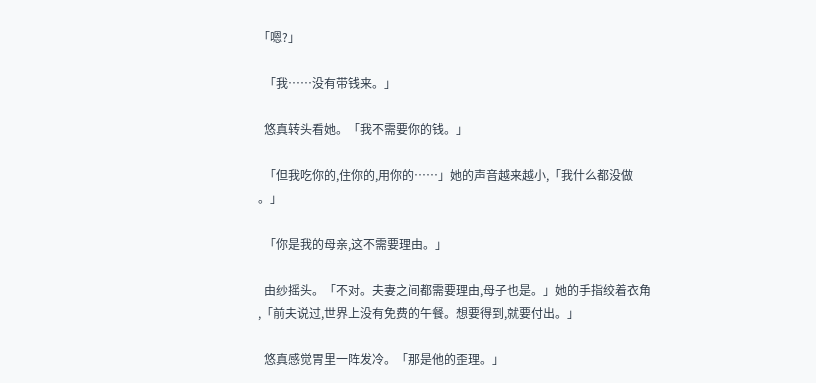「嗯?」

  「我……没有带钱来。」

  悠真转头看她。「我不需要你的钱。」

  「但我吃你的,住你的,用你的……」她的声音越来越小,「我什么都没做
。」

  「你是我的母亲,这不需要理由。」

  由纱摇头。「不对。夫妻之间都需要理由,母子也是。」她的手指绞着衣角
,「前夫说过,世界上没有免费的午餐。想要得到,就要付出。」

  悠真感觉胃里一阵发冷。「那是他的歪理。」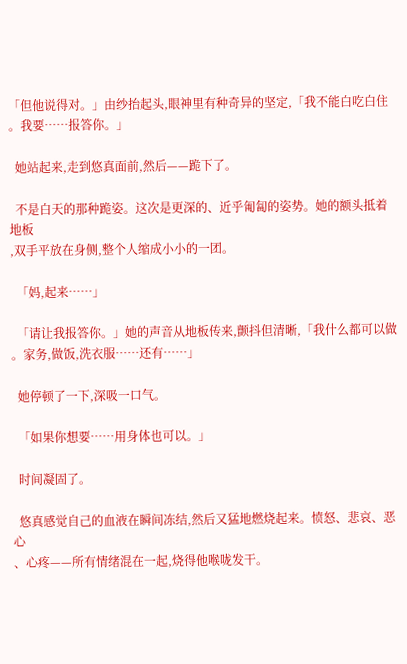「但他说得对。」由纱抬起头,眼神里有种奇异的坚定,「我不能白吃白住
。我要……报答你。」

  她站起来,走到悠真面前,然后——跪下了。

  不是白天的那种跪姿。这次是更深的、近乎匍匐的姿势。她的额头抵着地板
,双手平放在身侧,整个人缩成小小的一团。

  「妈,起来……」

  「请让我报答你。」她的声音从地板传来,颤抖但清晰,「我什么都可以做
。家务,做饭,洗衣服……还有……」

  她停顿了一下,深吸一口气。

  「如果你想要……用身体也可以。」

  时间凝固了。

  悠真感觉自己的血液在瞬间冻结,然后又猛地燃烧起来。愤怒、悲哀、恶心
、心疼——所有情绪混在一起,烧得他喉咙发干。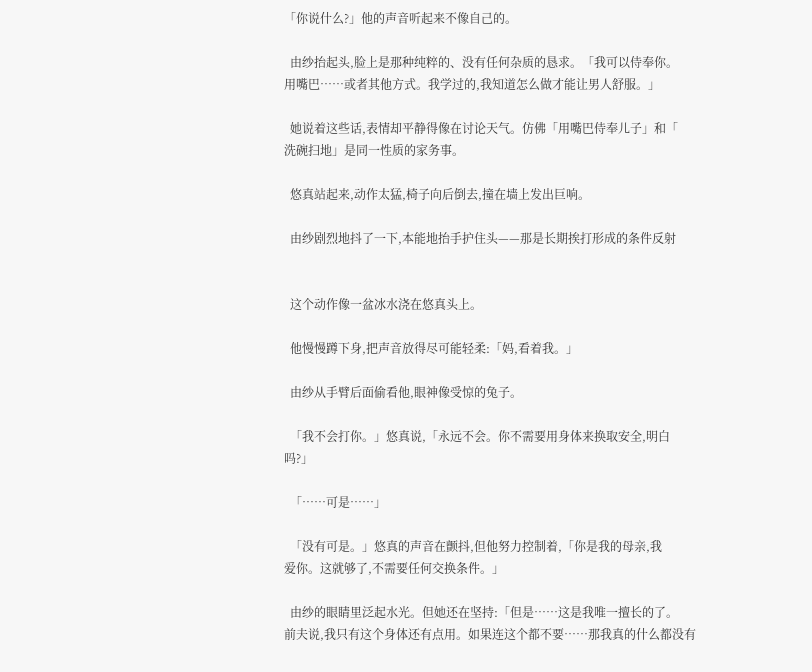「你说什么?」他的声音听起来不像自己的。

  由纱抬起头,脸上是那种纯粹的、没有任何杂质的恳求。「我可以侍奉你。
用嘴巴……或者其他方式。我学过的,我知道怎么做才能让男人舒服。」

  她说着这些话,表情却平静得像在讨论天气。仿佛「用嘴巴侍奉儿子」和「
洗碗扫地」是同一性质的家务事。

  悠真站起来,动作太猛,椅子向后倒去,撞在墙上发出巨响。

  由纱剧烈地抖了一下,本能地抬手护住头——那是长期挨打形成的条件反射


  这个动作像一盆冰水浇在悠真头上。

  他慢慢蹲下身,把声音放得尽可能轻柔:「妈,看着我。」

  由纱从手臂后面偷看他,眼神像受惊的兔子。

  「我不会打你。」悠真说,「永远不会。你不需要用身体来换取安全,明白
吗?」

  「……可是……」

  「没有可是。」悠真的声音在颤抖,但他努力控制着,「你是我的母亲,我
爱你。这就够了,不需要任何交换条件。」

  由纱的眼睛里泛起水光。但她还在坚持:「但是……这是我唯一擅长的了。
前夫说,我只有这个身体还有点用。如果连这个都不要……那我真的什么都没有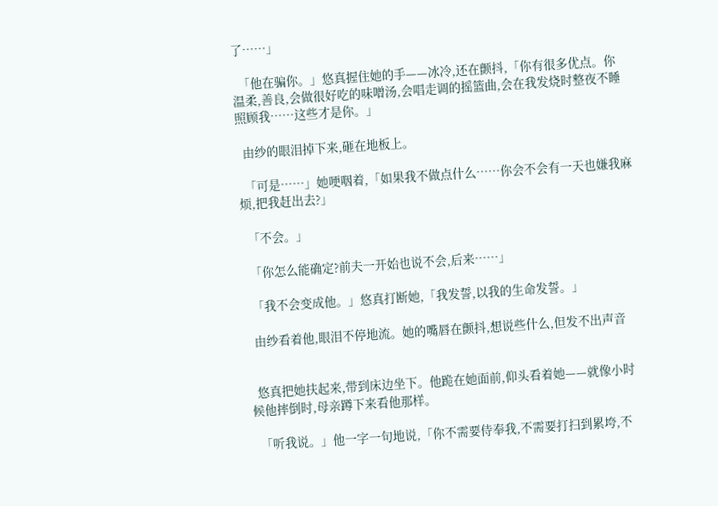了……」

  「他在骗你。」悠真握住她的手——冰冷,还在颤抖,「你有很多优点。你
温柔,善良,会做很好吃的味噌汤,会唱走调的摇篮曲,会在我发烧时整夜不睡
照顾我……这些才是你。」

  由纱的眼泪掉下来,砸在地板上。

  「可是……」她哽咽着,「如果我不做点什么……你会不会有一天也嫌我麻
烦,把我赶出去?」

  「不会。」

  「你怎么能确定?前夫一开始也说不会,后来……」

  「我不会变成他。」悠真打断她,「我发誓,以我的生命发誓。」

  由纱看着他,眼泪不停地流。她的嘴唇在颤抖,想说些什么,但发不出声音


  悠真把她扶起来,带到床边坐下。他跪在她面前,仰头看着她——就像小时
候他摔倒时,母亲蹲下来看他那样。

  「听我说。」他一字一句地说,「你不需要侍奉我,不需要打扫到累垮,不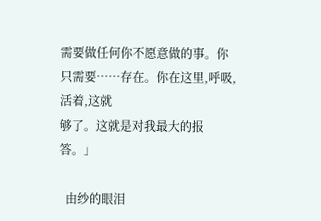需要做任何你不愿意做的事。你只需要……存在。你在这里,呼吸,活着,这就
够了。这就是对我最大的报答。」

  由纱的眼泪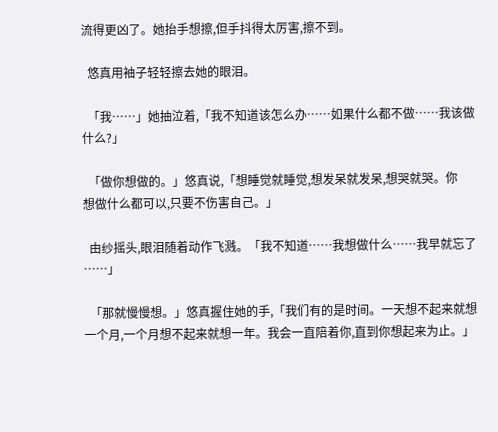流得更凶了。她抬手想擦,但手抖得太厉害,擦不到。

  悠真用袖子轻轻擦去她的眼泪。

  「我……」她抽泣着,「我不知道该怎么办……如果什么都不做……我该做
什么?」

  「做你想做的。」悠真说,「想睡觉就睡觉,想发呆就发呆,想哭就哭。你
想做什么都可以,只要不伤害自己。」

  由纱摇头,眼泪随着动作飞溅。「我不知道……我想做什么……我早就忘了
……」

  「那就慢慢想。」悠真握住她的手,「我们有的是时间。一天想不起来就想
一个月,一个月想不起来就想一年。我会一直陪着你,直到你想起来为止。」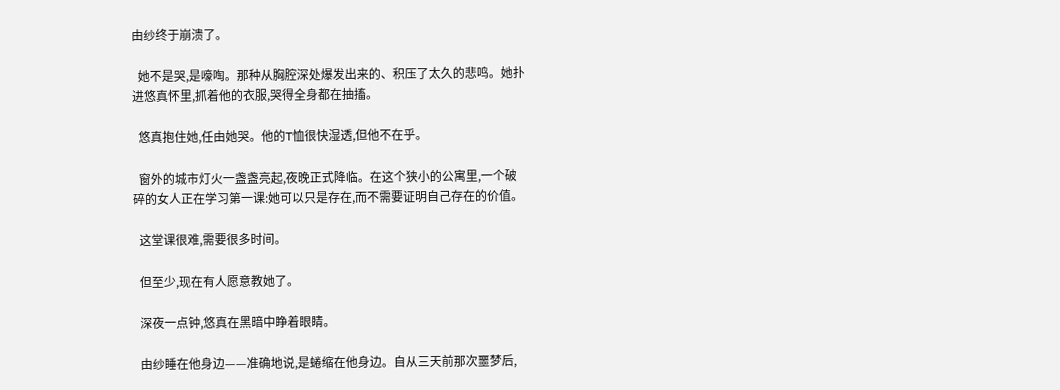由纱终于崩溃了。

  她不是哭,是嚎啕。那种从胸腔深处爆发出来的、积压了太久的悲鸣。她扑
进悠真怀里,抓着他的衣服,哭得全身都在抽搐。

  悠真抱住她,任由她哭。他的T恤很快湿透,但他不在乎。

  窗外的城市灯火一盏盏亮起,夜晚正式降临。在这个狭小的公寓里,一个破
碎的女人正在学习第一课:她可以只是存在,而不需要证明自己存在的价值。

  这堂课很难,需要很多时间。

  但至少,现在有人愿意教她了。

  深夜一点钟,悠真在黑暗中睁着眼睛。

  由纱睡在他身边——准确地说,是蜷缩在他身边。自从三天前那次噩梦后,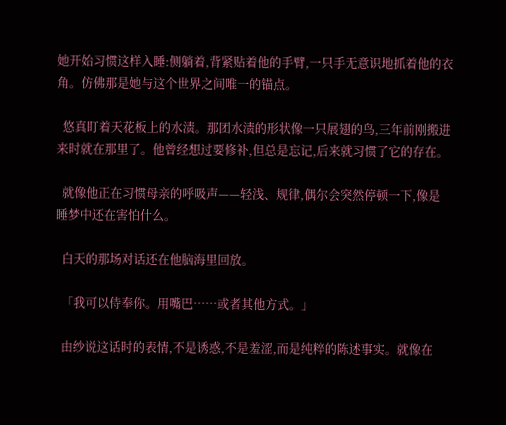她开始习惯这样入睡:侧躺着,背紧贴着他的手臂,一只手无意识地抓着他的衣
角。仿佛那是她与这个世界之间唯一的锚点。

  悠真盯着天花板上的水渍。那团水渍的形状像一只展翅的鸟,三年前刚搬进
来时就在那里了。他曾经想过要修补,但总是忘记,后来就习惯了它的存在。

  就像他正在习惯母亲的呼吸声——轻浅、规律,偶尔会突然停顿一下,像是
睡梦中还在害怕什么。

  白天的那场对话还在他脑海里回放。

  「我可以侍奉你。用嘴巴……或者其他方式。」

  由纱说这话时的表情,不是诱惑,不是羞涩,而是纯粹的陈述事实。就像在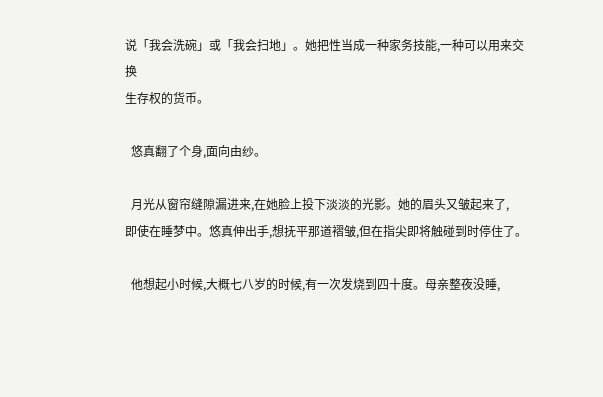说「我会洗碗」或「我会扫地」。她把性当成一种家务技能,一种可以用来交换
生存权的货币。

  悠真翻了个身,面向由纱。

  月光从窗帘缝隙漏进来,在她脸上投下淡淡的光影。她的眉头又皱起来了,
即使在睡梦中。悠真伸出手,想抚平那道褶皱,但在指尖即将触碰到时停住了。

  他想起小时候,大概七八岁的时候,有一次发烧到四十度。母亲整夜没睡,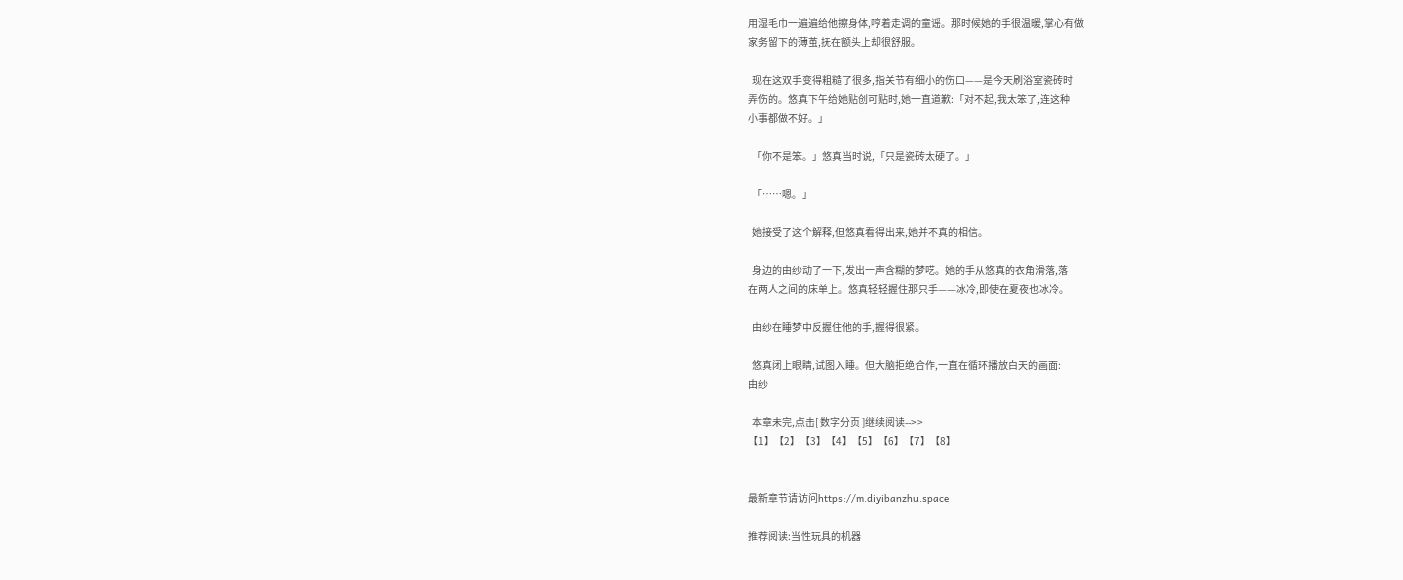用湿毛巾一遍遍给他擦身体,哼着走调的童谣。那时候她的手很温暖,掌心有做
家务留下的薄茧,抚在额头上却很舒服。

  现在这双手变得粗糙了很多,指关节有细小的伤口——是今天刷浴室瓷砖时
弄伤的。悠真下午给她贴创可贴时,她一直道歉:「对不起,我太笨了,连这种
小事都做不好。」

  「你不是笨。」悠真当时说,「只是瓷砖太硬了。」

  「……嗯。」

  她接受了这个解释,但悠真看得出来,她并不真的相信。

  身边的由纱动了一下,发出一声含糊的梦呓。她的手从悠真的衣角滑落,落
在两人之间的床单上。悠真轻轻握住那只手——冰冷,即使在夏夜也冰冷。

  由纱在睡梦中反握住他的手,握得很紧。

  悠真闭上眼睛,试图入睡。但大脑拒绝合作,一直在循环播放白天的画面:
由纱

  本章未完,点击[ 数字分页 ]继续阅读-->>
【1】【2】【3】【4】【5】【6】【7】【8】


最新章节请访问https://m.diyibanzhu.space

推荐阅读:当性玩具的机器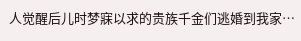人觉醒后儿时梦寐以求的贵族千金们逃婚到我家…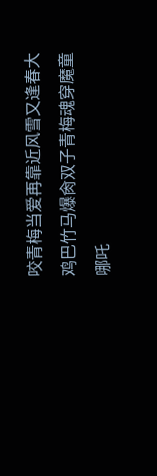咬青梅当爱再靠近风雪又逢春大鸡巴竹马爆肏双子青梅魂穿魔童哪吒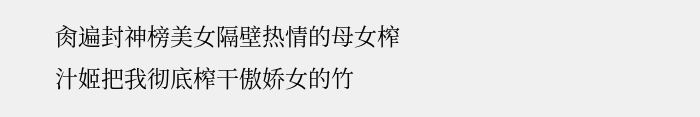肏遍封神榜美女隔壁热情的母女榨汁姬把我彻底榨干傲娇女的竹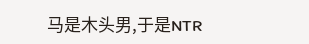马是木头男,于是NTR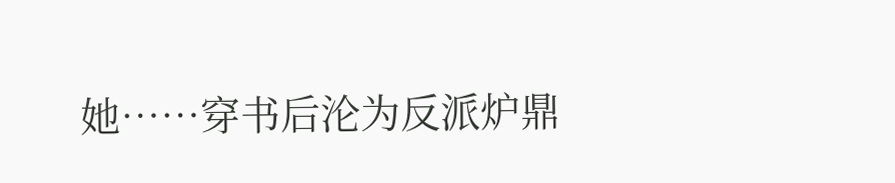她……穿书后沦为反派炉鼎